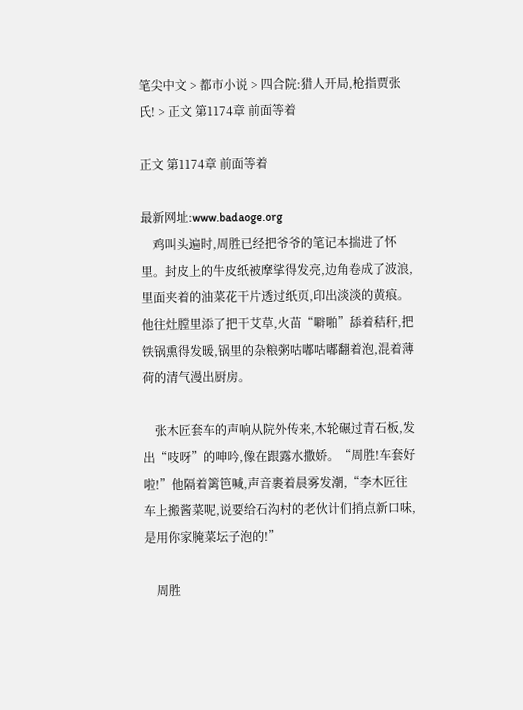笔尖中文 > 都市小说 > 四合院:猎人开局,枪指贾张氏! > 正文 第1174章 前面等着

正文 第1174章 前面等着

最新网址:www.badaoge.org
    鸡叫头遍时,周胜已经把爷爷的笔记本揣进了怀里。封皮上的牛皮纸被摩挲得发亮,边角卷成了波浪,里面夹着的油菜花干片透过纸页,印出淡淡的黄痕。他往灶膛里添了把干艾草,火苗“噼啪”舔着秸秆,把铁锅熏得发暖,锅里的杂粮粥咕嘟咕嘟翻着泡,混着薄荷的清气漫出厨房。

    张木匠套车的声响从院外传来,木轮碾过青石板,发出“吱呀”的呻吟,像在跟露水撒娇。“周胜!车套好啦!”他隔着篱笆喊,声音裹着晨雾发潮,“李木匠往车上搬酱菜呢,说要给石沟村的老伙计们捎点新口味,是用你家腌菜坛子泡的!”

    周胜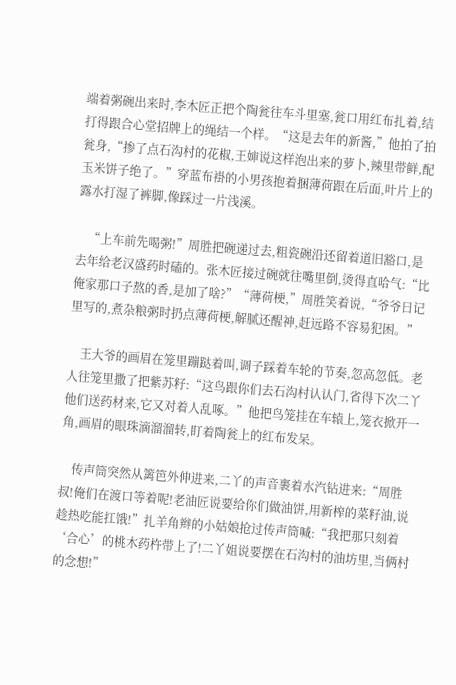端着粥碗出来时,李木匠正把个陶瓮往车斗里塞,瓮口用红布扎着,结打得跟合心堂招牌上的绳结一个样。“这是去年的新酱,”他拍了拍瓮身,“掺了点石沟村的花椒,王婶说这样泡出来的萝卜,辣里带鲜,配玉米饼子绝了。”穿蓝布褂的小男孩抱着捆薄荷跟在后面,叶片上的露水打湿了裤脚,像踩过一片浅溪。

    “上车前先喝粥!”周胜把碗递过去,粗瓷碗沿还留着道旧豁口,是去年给老汉盛药时磕的。张木匠接过碗就往嘴里倒,烫得直哈气:“比俺家那口子熬的香,是加了啥?”“薄荷梗,”周胜笑着说,“爷爷日记里写的,煮杂粮粥时扔点薄荷梗,解腻还醒神,赶远路不容易犯困。”

    王大爷的画眉在笼里蹦跶着叫,调子踩着车轮的节奏,忽高忽低。老人往笼里撒了把紫苏籽:“这鸟跟你们去石沟村认认门,省得下次二丫他们送药材来,它又对着人乱啄。”他把鸟笼挂在车辕上,笼衣掀开一角,画眉的眼珠滴溜溜转,盯着陶瓮上的红布发呆。

    传声筒突然从篱笆外伸进来,二丫的声音裹着水汽钻进来:“周胜叔!俺们在渡口等着呢!老油匠说要给你们做油饼,用新榨的菜籽油,说趁热吃能扛饿!”扎羊角辫的小姑娘抢过传声筒喊:“我把那只刻着‘合心’的桃木药杵带上了!二丫姐说要摆在石沟村的油坊里,当俩村的念想!”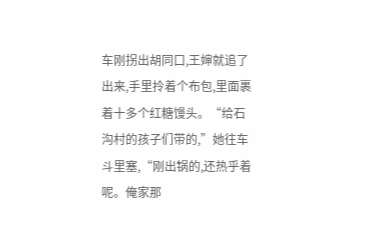车刚拐出胡同口,王婶就追了出来,手里拎着个布包,里面裹着十多个红糖馒头。“给石沟村的孩子们带的,”她往车斗里塞,“刚出锅的,还热乎着呢。俺家那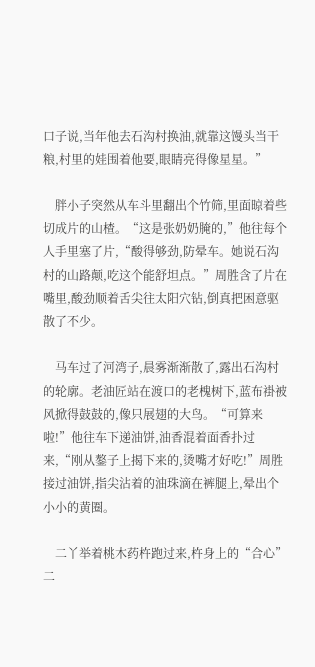口子说,当年他去石沟村换油,就靠这馒头当干粮,村里的娃围着他要,眼睛亮得像星星。”

    胖小子突然从车斗里翻出个竹筛,里面晾着些切成片的山楂。“这是张奶奶腌的,”他往每个人手里塞了片,“酸得够劲,防晕车。她说石沟村的山路颠,吃这个能舒坦点。”周胜含了片在嘴里,酸劲顺着舌尖往太阳穴钻,倒真把困意驱散了不少。

    马车过了河湾子,晨雾渐渐散了,露出石沟村的轮廓。老油匠站在渡口的老槐树下,蓝布褂被风掀得鼓鼓的,像只展翅的大鸟。“可算来啦!”他往车下递油饼,油香混着面香扑过来,“刚从鏊子上揭下来的,烫嘴才好吃!”周胜接过油饼,指尖沾着的油珠滴在裤腿上,晕出个小小的黄圈。

    二丫举着桃木药杵跑过来,杵身上的“合心”二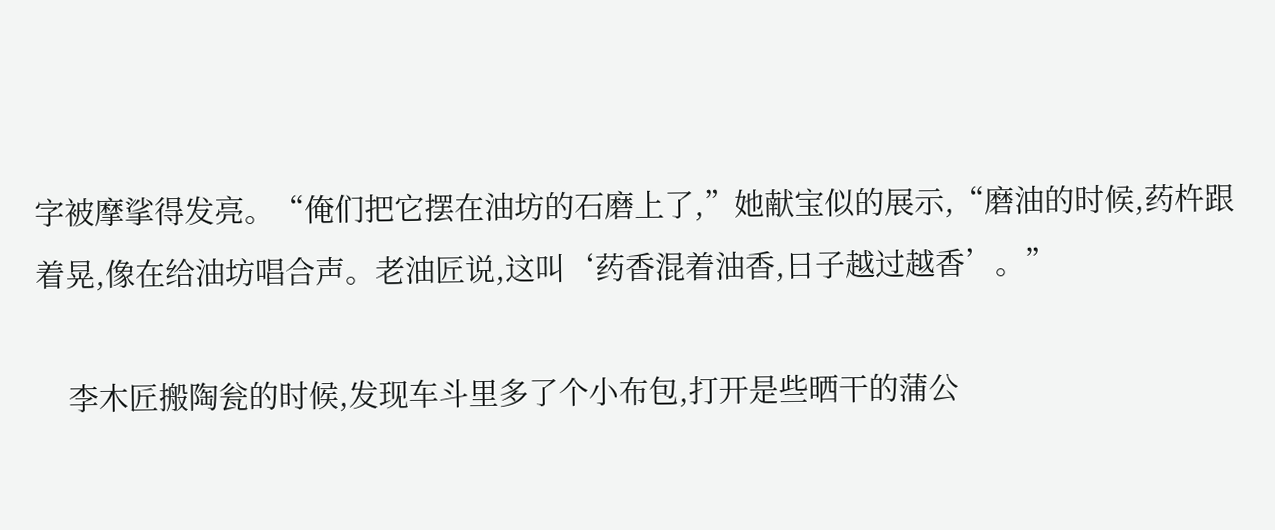字被摩挲得发亮。“俺们把它摆在油坊的石磨上了,”她献宝似的展示,“磨油的时候,药杵跟着晃,像在给油坊唱合声。老油匠说,这叫‘药香混着油香,日子越过越香’。”

    李木匠搬陶瓮的时候,发现车斗里多了个小布包,打开是些晒干的蒲公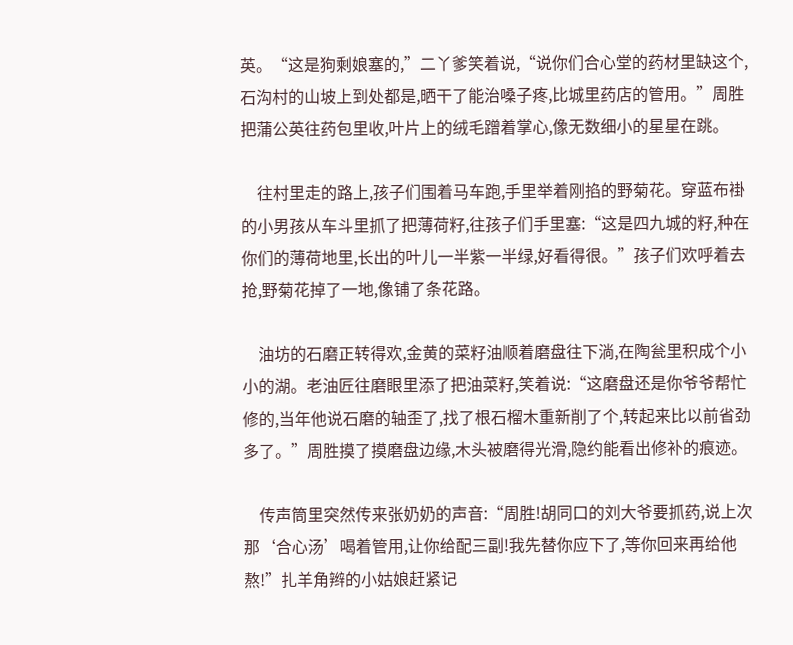英。“这是狗剩娘塞的,”二丫爹笑着说,“说你们合心堂的药材里缺这个,石沟村的山坡上到处都是,晒干了能治嗓子疼,比城里药店的管用。”周胜把蒲公英往药包里收,叶片上的绒毛蹭着掌心,像无数细小的星星在跳。

    往村里走的路上,孩子们围着马车跑,手里举着刚掐的野菊花。穿蓝布褂的小男孩从车斗里抓了把薄荷籽,往孩子们手里塞:“这是四九城的籽,种在你们的薄荷地里,长出的叶儿一半紫一半绿,好看得很。”孩子们欢呼着去抢,野菊花掉了一地,像铺了条花路。

    油坊的石磨正转得欢,金黄的菜籽油顺着磨盘往下淌,在陶瓮里积成个小小的湖。老油匠往磨眼里添了把油菜籽,笑着说:“这磨盘还是你爷爷帮忙修的,当年他说石磨的轴歪了,找了根石榴木重新削了个,转起来比以前省劲多了。”周胜摸了摸磨盘边缘,木头被磨得光滑,隐约能看出修补的痕迹。

    传声筒里突然传来张奶奶的声音:“周胜!胡同口的刘大爷要抓药,说上次那‘合心汤’喝着管用,让你给配三副!我先替你应下了,等你回来再给他熬!”扎羊角辫的小姑娘赶紧记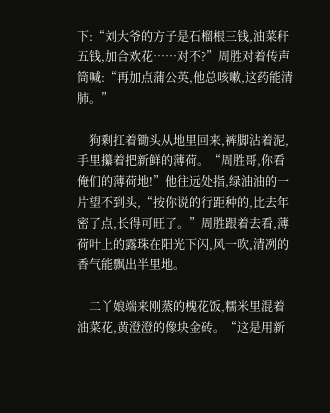下:“刘大爷的方子是石榴根三钱,油菜秆五钱,加合欢花……对不?”周胜对着传声筒喊:“再加点蒲公英,他总咳嗽,这药能清肺。”

    狗剩扛着锄头从地里回来,裤脚沾着泥,手里攥着把新鲜的薄荷。“周胜哥,你看俺们的薄荷地!”他往远处指,绿油油的一片望不到头,“按你说的行距种的,比去年密了点,长得可旺了。”周胜跟着去看,薄荷叶上的露珠在阳光下闪,风一吹,清冽的香气能飘出半里地。

    二丫娘端来刚蒸的槐花饭,糯米里混着油菜花,黄澄澄的像块金砖。“这是用新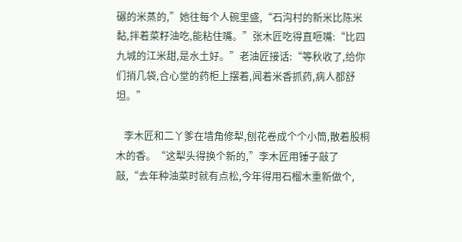碾的米蒸的,”她往每个人碗里盛,“石沟村的新米比陈米黏,拌着菜籽油吃,能粘住嘴。”张木匠吃得直咂嘴:“比四九城的江米甜,是水土好。”老油匠接话:“等秋收了,给你们捎几袋,合心堂的药柜上摆着,闻着米香抓药,病人都舒坦。”

    李木匠和二丫爹在墙角修犁,刨花卷成个个小筒,散着股桐木的香。“这犁头得换个新的,”李木匠用锤子敲了敲,“去年种油菜时就有点松,今年得用石榴木重新做个,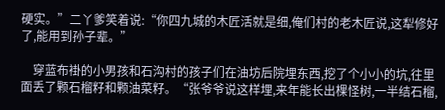硬实。”二丫爹笑着说:“你四九城的木匠活就是细,俺们村的老木匠说,这犁修好了,能用到孙子辈。”

    穿蓝布褂的小男孩和石沟村的孩子们在油坊后院埋东西,挖了个小小的坑,往里面丢了颗石榴籽和颗油菜籽。“张爷爷说这样埋,来年能长出棵怪树,一半结石榴,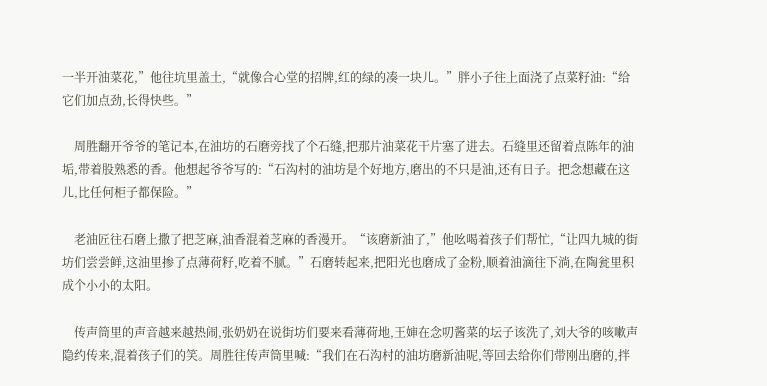一半开油菜花,”他往坑里盖土,“就像合心堂的招牌,红的绿的凑一块儿。”胖小子往上面浇了点菜籽油:“给它们加点劲,长得快些。”

    周胜翻开爷爷的笔记本,在油坊的石磨旁找了个石缝,把那片油菜花干片塞了进去。石缝里还留着点陈年的油垢,带着股熟悉的香。他想起爷爷写的:“石沟村的油坊是个好地方,磨出的不只是油,还有日子。把念想藏在这儿,比任何柜子都保险。”

    老油匠往石磨上撒了把芝麻,油香混着芝麻的香漫开。“该磨新油了,”他吆喝着孩子们帮忙,“让四九城的街坊们尝尝鲜,这油里掺了点薄荷籽,吃着不腻。”石磨转起来,把阳光也磨成了金粉,顺着油滴往下淌,在陶瓮里积成个小小的太阳。

    传声筒里的声音越来越热闹,张奶奶在说街坊们要来看薄荷地,王婶在念叨酱菜的坛子该洗了,刘大爷的咳嗽声隐约传来,混着孩子们的笑。周胜往传声筒里喊:“我们在石沟村的油坊磨新油呢,等回去给你们带刚出磨的,拌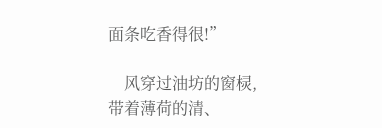面条吃香得很!”

    风穿过油坊的窗棂,带着薄荷的清、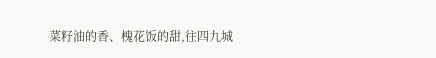菜籽油的香、槐花饭的甜,往四九城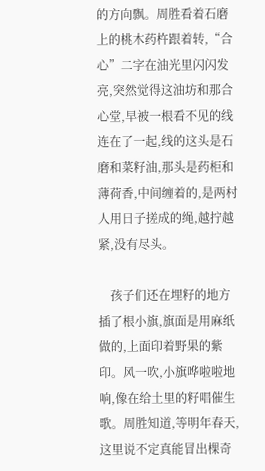的方向飘。周胜看着石磨上的桃木药杵跟着转,“合心”二字在油光里闪闪发亮,突然觉得这油坊和那合心堂,早被一根看不见的线连在了一起,线的这头是石磨和菜籽油,那头是药柜和薄荷香,中间缠着的,是两村人用日子搓成的绳,越拧越紧,没有尽头。

    孩子们还在埋籽的地方插了根小旗,旗面是用麻纸做的,上面印着野果的紫印。风一吹,小旗哗啦啦地响,像在给土里的籽唱催生歌。周胜知道,等明年春天,这里说不定真能冒出棵奇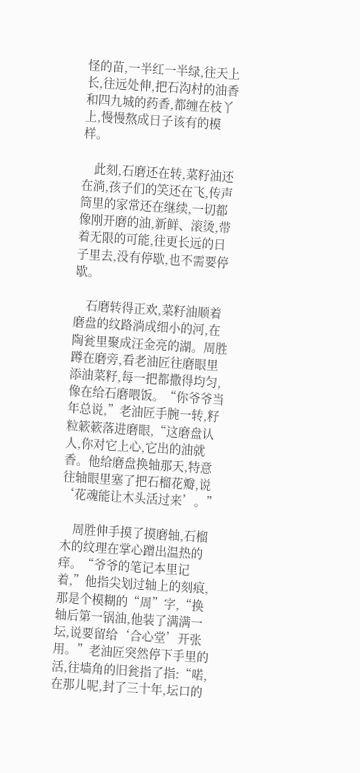怪的苗,一半红一半绿,往天上长,往远处伸,把石沟村的油香和四九城的药香,都缠在枝丫上,慢慢熬成日子该有的模样。

    此刻,石磨还在转,菜籽油还在淌,孩子们的笑还在飞,传声筒里的家常还在继续,一切都像刚开磨的油,新鲜、滚烫,带着无限的可能,往更长远的日子里去,没有停歇,也不需要停歇。

    石磨转得正欢,菜籽油顺着磨盘的纹路淌成细小的河,在陶瓮里聚成汪金亮的湖。周胜蹲在磨旁,看老油匠往磨眼里添油菜籽,每一把都撒得均匀,像在给石磨喂饭。“你爷爷当年总说,”老油匠手腕一转,籽粒簌簌落进磨眼,“这磨盘认人,你对它上心,它出的油就香。他给磨盘换轴那天,特意往轴眼里塞了把石榴花瓣,说‘花魂能让木头活过来’。”

    周胜伸手摸了摸磨轴,石榴木的纹理在掌心蹭出温热的痒。“爷爷的笔记本里记着,”他指尖划过轴上的刻痕,那是个模糊的“周”字,“换轴后第一锅油,他装了满满一坛,说要留给‘合心堂’开张用。”老油匠突然停下手里的活,往墙角的旧瓮指了指:“喏,在那儿呢,封了三十年,坛口的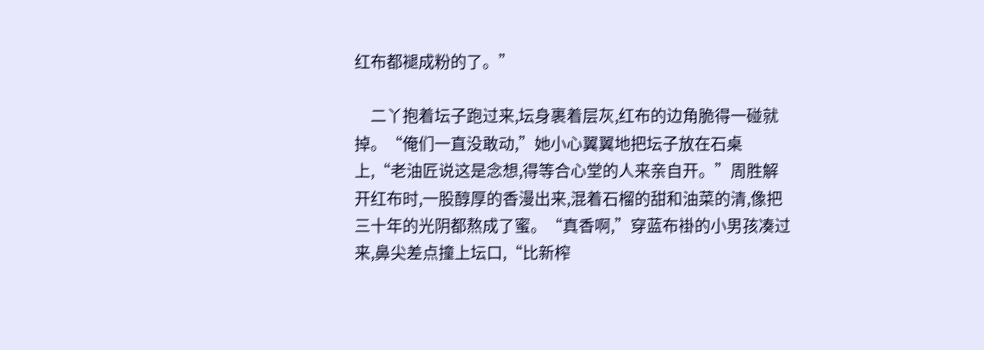红布都褪成粉的了。”

    二丫抱着坛子跑过来,坛身裹着层灰,红布的边角脆得一碰就掉。“俺们一直没敢动,”她小心翼翼地把坛子放在石桌上,“老油匠说这是念想,得等合心堂的人来亲自开。”周胜解开红布时,一股醇厚的香漫出来,混着石榴的甜和油菜的清,像把三十年的光阴都熬成了蜜。“真香啊,”穿蓝布褂的小男孩凑过来,鼻尖差点撞上坛口,“比新榨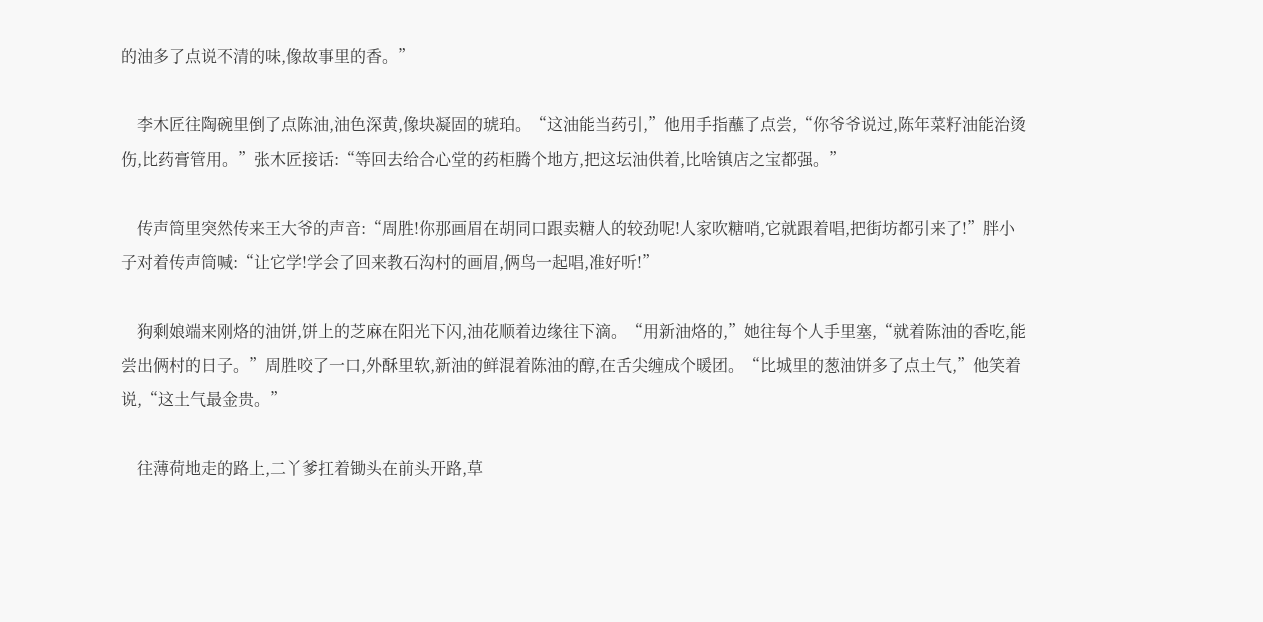的油多了点说不清的味,像故事里的香。”

    李木匠往陶碗里倒了点陈油,油色深黄,像块凝固的琥珀。“这油能当药引,”他用手指蘸了点尝,“你爷爷说过,陈年菜籽油能治烫伤,比药膏管用。”张木匠接话:“等回去给合心堂的药柜腾个地方,把这坛油供着,比啥镇店之宝都强。”

    传声筒里突然传来王大爷的声音:“周胜!你那画眉在胡同口跟卖糖人的较劲呢!人家吹糖哨,它就跟着唱,把街坊都引来了!”胖小子对着传声筒喊:“让它学!学会了回来教石沟村的画眉,俩鸟一起唱,准好听!”

    狗剩娘端来刚烙的油饼,饼上的芝麻在阳光下闪,油花顺着边缘往下滴。“用新油烙的,”她往每个人手里塞,“就着陈油的香吃,能尝出俩村的日子。”周胜咬了一口,外酥里软,新油的鲜混着陈油的醇,在舌尖缠成个暖团。“比城里的葱油饼多了点土气,”他笑着说,“这土气最金贵。”

    往薄荷地走的路上,二丫爹扛着锄头在前头开路,草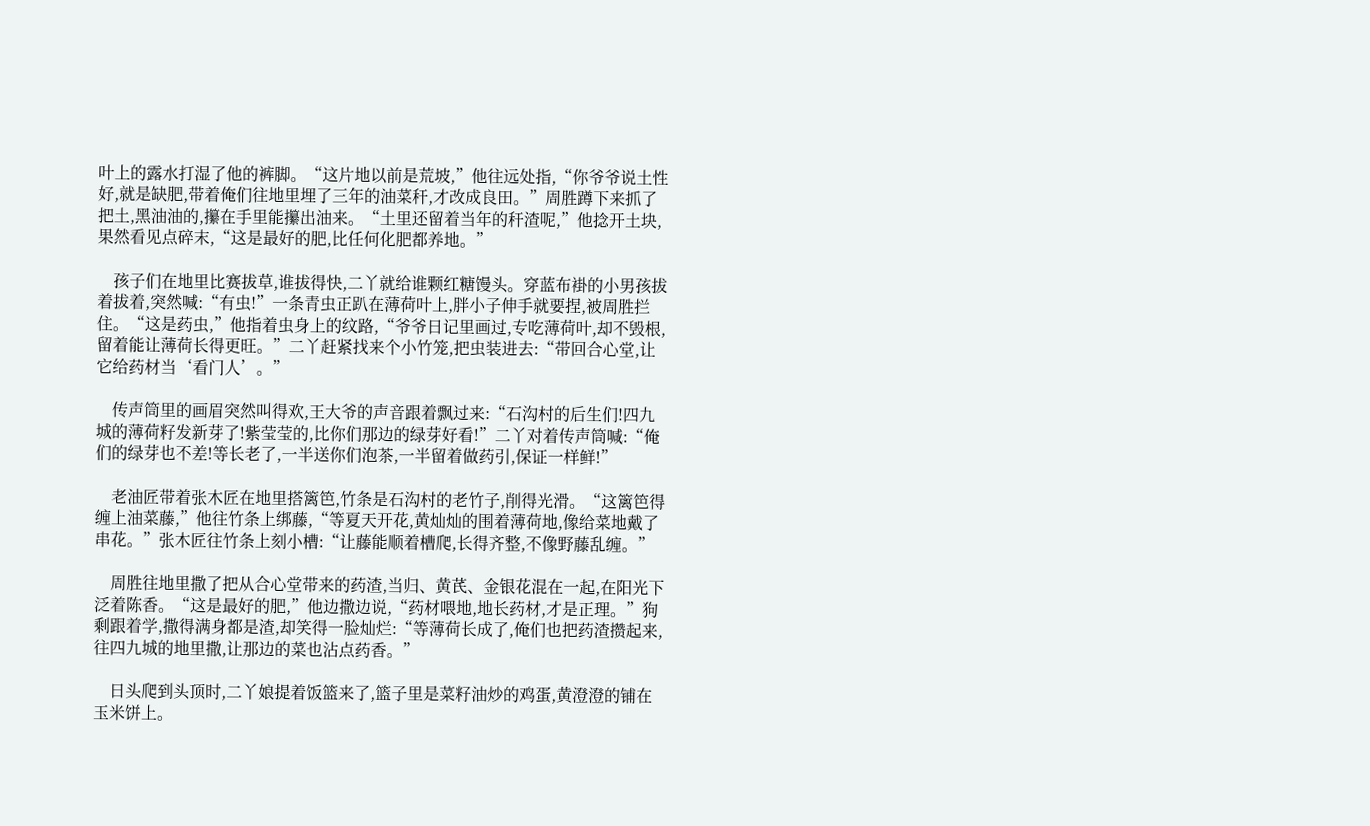叶上的露水打湿了他的裤脚。“这片地以前是荒坡,”他往远处指,“你爷爷说土性好,就是缺肥,带着俺们往地里埋了三年的油菜秆,才改成良田。”周胜蹲下来抓了把土,黑油油的,攥在手里能攥出油来。“土里还留着当年的秆渣呢,”他捻开土块,果然看见点碎末,“这是最好的肥,比任何化肥都养地。”

    孩子们在地里比赛拔草,谁拔得快,二丫就给谁颗红糖馒头。穿蓝布褂的小男孩拔着拔着,突然喊:“有虫!”一条青虫正趴在薄荷叶上,胖小子伸手就要捏,被周胜拦住。“这是药虫,”他指着虫身上的纹路,“爷爷日记里画过,专吃薄荷叶,却不毁根,留着能让薄荷长得更旺。”二丫赶紧找来个小竹笼,把虫装进去:“带回合心堂,让它给药材当‘看门人’。”

    传声筒里的画眉突然叫得欢,王大爷的声音跟着飘过来:“石沟村的后生们!四九城的薄荷籽发新芽了!紫莹莹的,比你们那边的绿芽好看!”二丫对着传声筒喊:“俺们的绿芽也不差!等长老了,一半送你们泡茶,一半留着做药引,保证一样鲜!”

    老油匠带着张木匠在地里搭篱笆,竹条是石沟村的老竹子,削得光滑。“这篱笆得缠上油菜藤,”他往竹条上绑藤,“等夏天开花,黄灿灿的围着薄荷地,像给菜地戴了串花。”张木匠往竹条上刻小槽:“让藤能顺着槽爬,长得齐整,不像野藤乱缠。”

    周胜往地里撒了把从合心堂带来的药渣,当归、黄芪、金银花混在一起,在阳光下泛着陈香。“这是最好的肥,”他边撒边说,“药材喂地,地长药材,才是正理。”狗剩跟着学,撒得满身都是渣,却笑得一脸灿烂:“等薄荷长成了,俺们也把药渣攒起来,往四九城的地里撒,让那边的菜也沾点药香。”

    日头爬到头顶时,二丫娘提着饭篮来了,篮子里是菜籽油炒的鸡蛋,黄澄澄的铺在玉米饼上。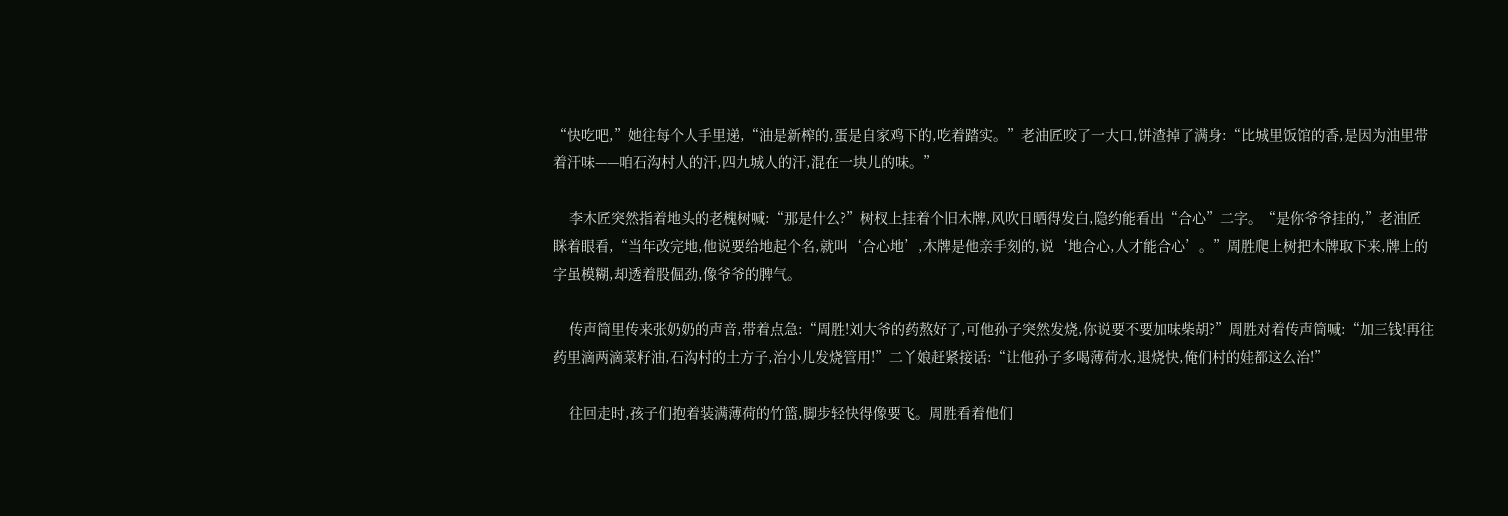“快吃吧,”她往每个人手里递,“油是新榨的,蛋是自家鸡下的,吃着踏实。”老油匠咬了一大口,饼渣掉了满身:“比城里饭馆的香,是因为油里带着汗味——咱石沟村人的汗,四九城人的汗,混在一块儿的味。”

    李木匠突然指着地头的老槐树喊:“那是什么?”树杈上挂着个旧木牌,风吹日晒得发白,隐约能看出“合心”二字。“是你爷爷挂的,”老油匠眯着眼看,“当年改完地,他说要给地起个名,就叫‘合心地’,木牌是他亲手刻的,说‘地合心,人才能合心’。”周胜爬上树把木牌取下来,牌上的字虽模糊,却透着股倔劲,像爷爷的脾气。

    传声筒里传来张奶奶的声音,带着点急:“周胜!刘大爷的药熬好了,可他孙子突然发烧,你说要不要加味柴胡?”周胜对着传声筒喊:“加三钱!再往药里滴两滴菜籽油,石沟村的土方子,治小儿发烧管用!”二丫娘赶紧接话:“让他孙子多喝薄荷水,退烧快,俺们村的娃都这么治!”

    往回走时,孩子们抱着装满薄荷的竹篮,脚步轻快得像要飞。周胜看着他们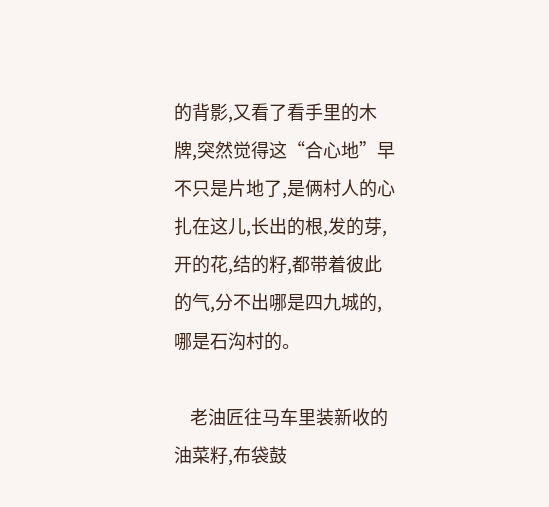的背影,又看了看手里的木牌,突然觉得这“合心地”早不只是片地了,是俩村人的心扎在这儿,长出的根,发的芽,开的花,结的籽,都带着彼此的气,分不出哪是四九城的,哪是石沟村的。

    老油匠往马车里装新收的油菜籽,布袋鼓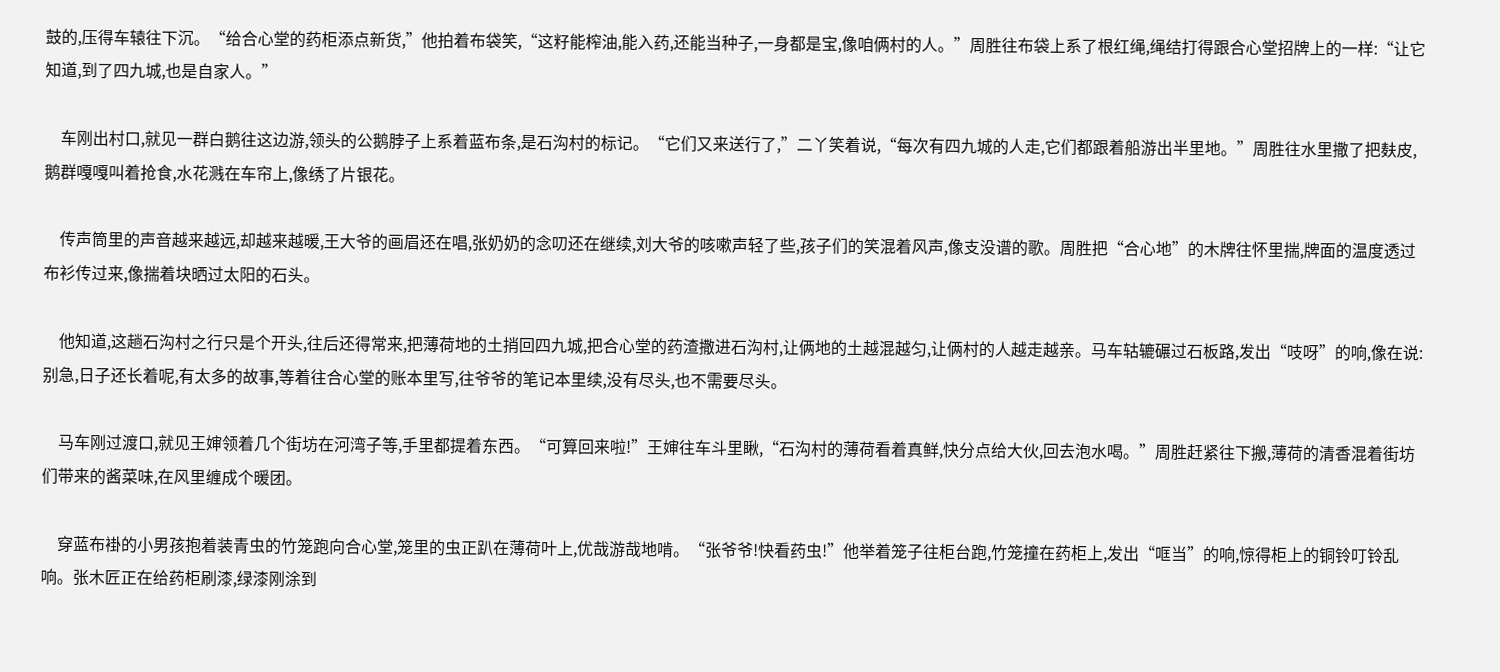鼓的,压得车辕往下沉。“给合心堂的药柜添点新货,”他拍着布袋笑,“这籽能榨油,能入药,还能当种子,一身都是宝,像咱俩村的人。”周胜往布袋上系了根红绳,绳结打得跟合心堂招牌上的一样:“让它知道,到了四九城,也是自家人。”

    车刚出村口,就见一群白鹅往这边游,领头的公鹅脖子上系着蓝布条,是石沟村的标记。“它们又来送行了,”二丫笑着说,“每次有四九城的人走,它们都跟着船游出半里地。”周胜往水里撒了把麸皮,鹅群嘎嘎叫着抢食,水花溅在车帘上,像绣了片银花。

    传声筒里的声音越来越远,却越来越暖,王大爷的画眉还在唱,张奶奶的念叨还在继续,刘大爷的咳嗽声轻了些,孩子们的笑混着风声,像支没谱的歌。周胜把“合心地”的木牌往怀里揣,牌面的温度透过布衫传过来,像揣着块晒过太阳的石头。

    他知道,这趟石沟村之行只是个开头,往后还得常来,把薄荷地的土捎回四九城,把合心堂的药渣撒进石沟村,让俩地的土越混越匀,让俩村的人越走越亲。马车轱辘碾过石板路,发出“吱呀”的响,像在说:别急,日子还长着呢,有太多的故事,等着往合心堂的账本里写,往爷爷的笔记本里续,没有尽头,也不需要尽头。

    马车刚过渡口,就见王婶领着几个街坊在河湾子等,手里都提着东西。“可算回来啦!”王婶往车斗里瞅,“石沟村的薄荷看着真鲜,快分点给大伙,回去泡水喝。”周胜赶紧往下搬,薄荷的清香混着街坊们带来的酱菜味,在风里缠成个暖团。

    穿蓝布褂的小男孩抱着装青虫的竹笼跑向合心堂,笼里的虫正趴在薄荷叶上,优哉游哉地啃。“张爷爷!快看药虫!”他举着笼子往柜台跑,竹笼撞在药柜上,发出“哐当”的响,惊得柜上的铜铃叮铃乱响。张木匠正在给药柜刷漆,绿漆刚涂到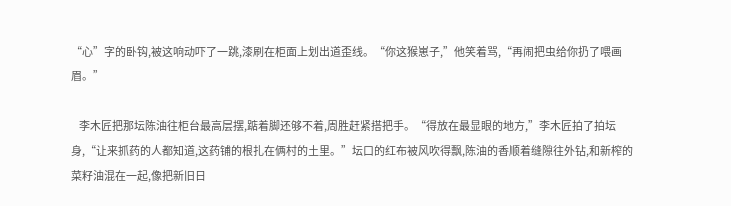“心”字的卧钩,被这响动吓了一跳,漆刷在柜面上划出道歪线。“你这猴崽子,”他笑着骂,“再闹把虫给你扔了喂画眉。”

    李木匠把那坛陈油往柜台最高层摆,踮着脚还够不着,周胜赶紧搭把手。“得放在最显眼的地方,”李木匠拍了拍坛身,“让来抓药的人都知道,这药铺的根扎在俩村的土里。”坛口的红布被风吹得飘,陈油的香顺着缝隙往外钻,和新榨的菜籽油混在一起,像把新旧日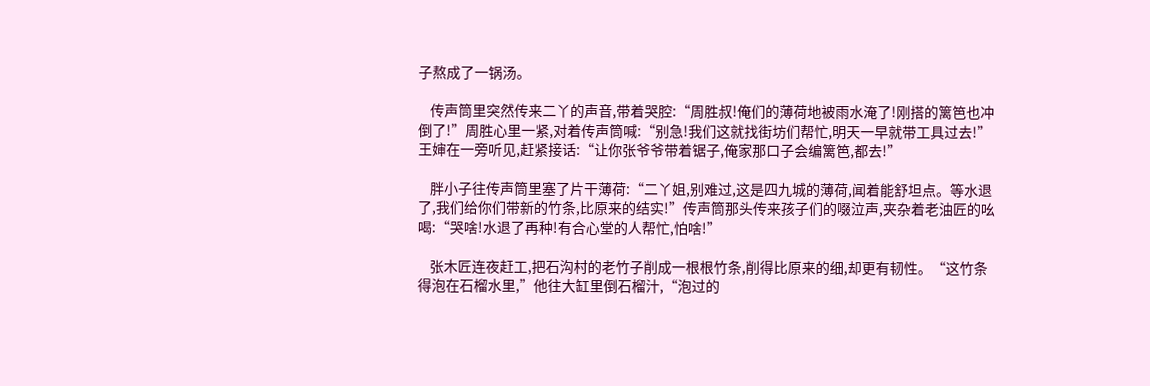子熬成了一锅汤。

    传声筒里突然传来二丫的声音,带着哭腔:“周胜叔!俺们的薄荷地被雨水淹了!刚搭的篱笆也冲倒了!”周胜心里一紧,对着传声筒喊:“别急!我们这就找街坊们帮忙,明天一早就带工具过去!”王婶在一旁听见,赶紧接话:“让你张爷爷带着锯子,俺家那口子会编篱笆,都去!”

    胖小子往传声筒里塞了片干薄荷:“二丫姐,别难过,这是四九城的薄荷,闻着能舒坦点。等水退了,我们给你们带新的竹条,比原来的结实!”传声筒那头传来孩子们的啜泣声,夹杂着老油匠的吆喝:“哭啥!水退了再种!有合心堂的人帮忙,怕啥!”

    张木匠连夜赶工,把石沟村的老竹子削成一根根竹条,削得比原来的细,却更有韧性。“这竹条得泡在石榴水里,”他往大缸里倒石榴汁,“泡过的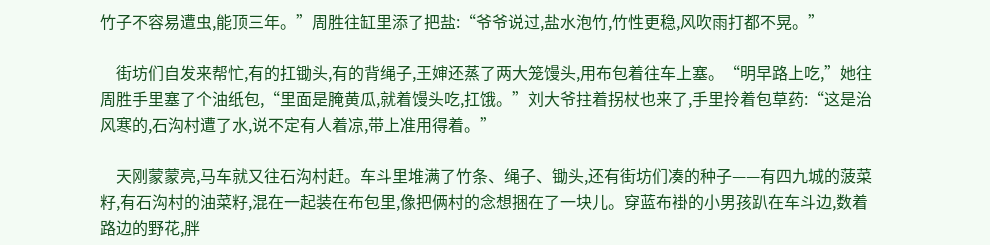竹子不容易遭虫,能顶三年。”周胜往缸里添了把盐:“爷爷说过,盐水泡竹,竹性更稳,风吹雨打都不晃。”

    街坊们自发来帮忙,有的扛锄头,有的背绳子,王婶还蒸了两大笼馒头,用布包着往车上塞。“明早路上吃,”她往周胜手里塞了个油纸包,“里面是腌黄瓜,就着馒头吃,扛饿。”刘大爷拄着拐杖也来了,手里拎着包草药:“这是治风寒的,石沟村遭了水,说不定有人着凉,带上准用得着。”

    天刚蒙蒙亮,马车就又往石沟村赶。车斗里堆满了竹条、绳子、锄头,还有街坊们凑的种子——有四九城的菠菜籽,有石沟村的油菜籽,混在一起装在布包里,像把俩村的念想捆在了一块儿。穿蓝布褂的小男孩趴在车斗边,数着路边的野花,胖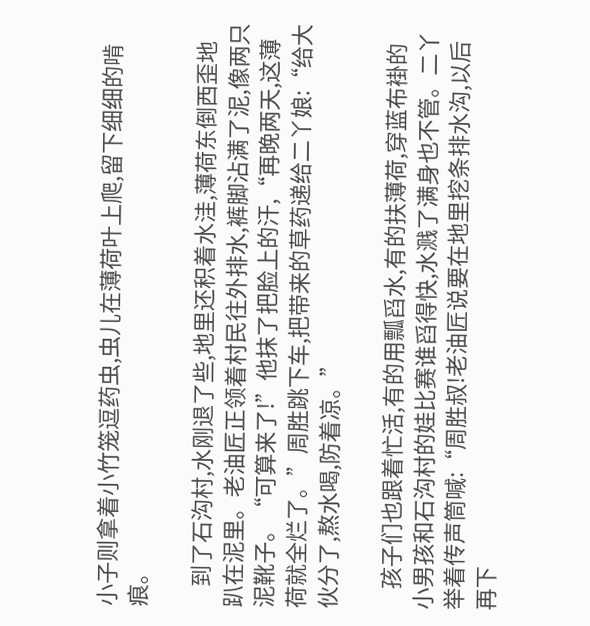小子则拿着小竹笼逗药虫,虫儿在薄荷叶上爬,留下细细的啃痕。

    到了石沟村,水刚退了些,地里还积着水洼,薄荷东倒西歪地趴在泥里。老油匠正领着村民往外排水,裤脚沾满了泥,像两只泥靴子。“可算来了!”他抹了把脸上的汗,“再晚两天,这薄荷就全烂了。”周胜跳下车,把带来的草药递给二丫娘:“给大伙分了,熬水喝,防着凉。”

    孩子们也跟着忙活,有的用瓢舀水,有的扶薄荷,穿蓝布褂的小男孩和石沟村的娃比赛谁舀得快,水溅了满身也不管。二丫举着传声筒喊:“周胜叔!老油匠说要在地里挖条排水沟,以后再下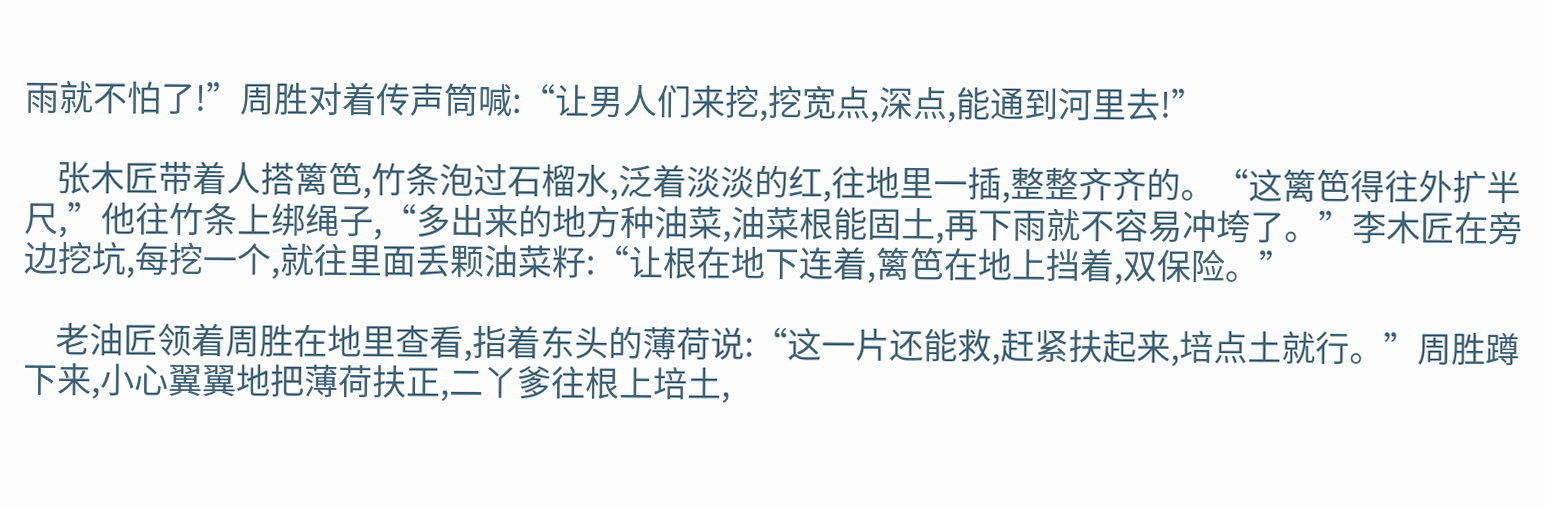雨就不怕了!”周胜对着传声筒喊:“让男人们来挖,挖宽点,深点,能通到河里去!”

    张木匠带着人搭篱笆,竹条泡过石榴水,泛着淡淡的红,往地里一插,整整齐齐的。“这篱笆得往外扩半尺,”他往竹条上绑绳子,“多出来的地方种油菜,油菜根能固土,再下雨就不容易冲垮了。”李木匠在旁边挖坑,每挖一个,就往里面丢颗油菜籽:“让根在地下连着,篱笆在地上挡着,双保险。”

    老油匠领着周胜在地里查看,指着东头的薄荷说:“这一片还能救,赶紧扶起来,培点土就行。”周胜蹲下来,小心翼翼地把薄荷扶正,二丫爹往根上培土,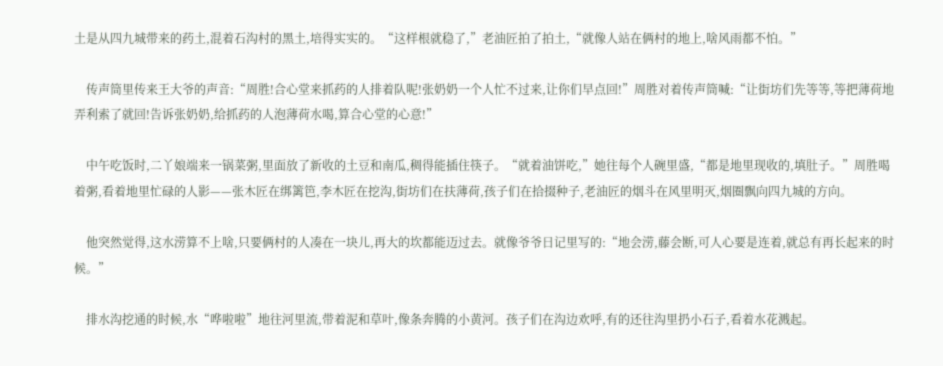土是从四九城带来的药土,混着石沟村的黑土,培得实实的。“这样根就稳了,”老油匠拍了拍土,“就像人站在俩村的地上,啥风雨都不怕。”

    传声筒里传来王大爷的声音:“周胜!合心堂来抓药的人排着队呢!张奶奶一个人忙不过来,让你们早点回!”周胜对着传声筒喊:“让街坊们先等等,等把薄荷地弄利索了就回!告诉张奶奶,给抓药的人泡薄荷水喝,算合心堂的心意!”

    中午吃饭时,二丫娘端来一锅菜粥,里面放了新收的土豆和南瓜,稠得能插住筷子。“就着油饼吃,”她往每个人碗里盛,“都是地里现收的,填肚子。”周胜喝着粥,看着地里忙碌的人影——张木匠在绑篱笆,李木匠在挖沟,街坊们在扶薄荷,孩子们在拾掇种子,老油匠的烟斗在风里明灭,烟圈飘向四九城的方向。

    他突然觉得,这水涝算不上啥,只要俩村的人凑在一块儿,再大的坎都能迈过去。就像爷爷日记里写的:“地会涝,藤会断,可人心要是连着,就总有再长起来的时候。”

    排水沟挖通的时候,水“哗啦啦”地往河里流,带着泥和草叶,像条奔腾的小黄河。孩子们在沟边欢呼,有的还往沟里扔小石子,看着水花溅起。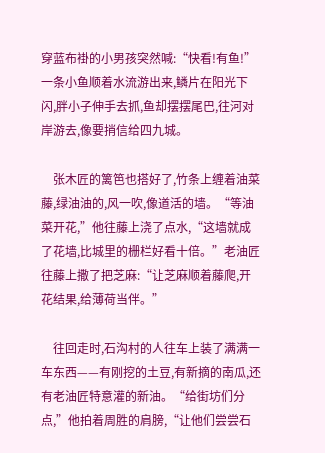穿蓝布褂的小男孩突然喊:“快看!有鱼!”一条小鱼顺着水流游出来,鳞片在阳光下闪,胖小子伸手去抓,鱼却摆摆尾巴,往河对岸游去,像要捎信给四九城。

    张木匠的篱笆也搭好了,竹条上缠着油菜藤,绿油油的,风一吹,像道活的墙。“等油菜开花,”他往藤上浇了点水,“这墙就成了花墙,比城里的栅栏好看十倍。”老油匠往藤上撒了把芝麻:“让芝麻顺着藤爬,开花结果,给薄荷当伴。”

    往回走时,石沟村的人往车上装了满满一车东西——有刚挖的土豆,有新摘的南瓜,还有老油匠特意灌的新油。“给街坊们分点,”他拍着周胜的肩膀,“让他们尝尝石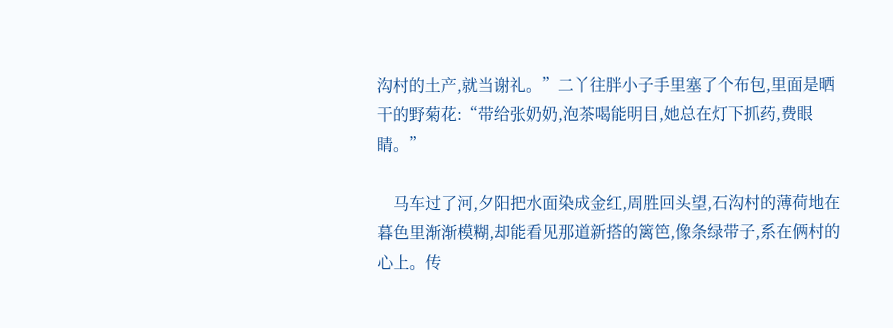沟村的土产,就当谢礼。”二丫往胖小子手里塞了个布包,里面是晒干的野菊花:“带给张奶奶,泡茶喝能明目,她总在灯下抓药,费眼睛。”

    马车过了河,夕阳把水面染成金红,周胜回头望,石沟村的薄荷地在暮色里渐渐模糊,却能看见那道新搭的篱笆,像条绿带子,系在俩村的心上。传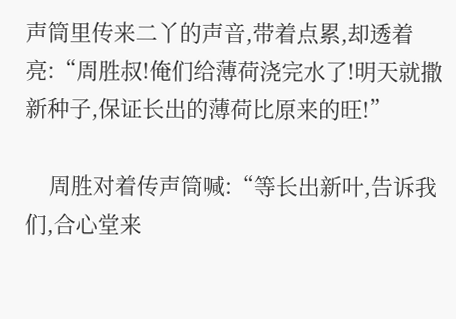声筒里传来二丫的声音,带着点累,却透着亮:“周胜叔!俺们给薄荷浇完水了!明天就撒新种子,保证长出的薄荷比原来的旺!”

    周胜对着传声筒喊:“等长出新叶,告诉我们,合心堂来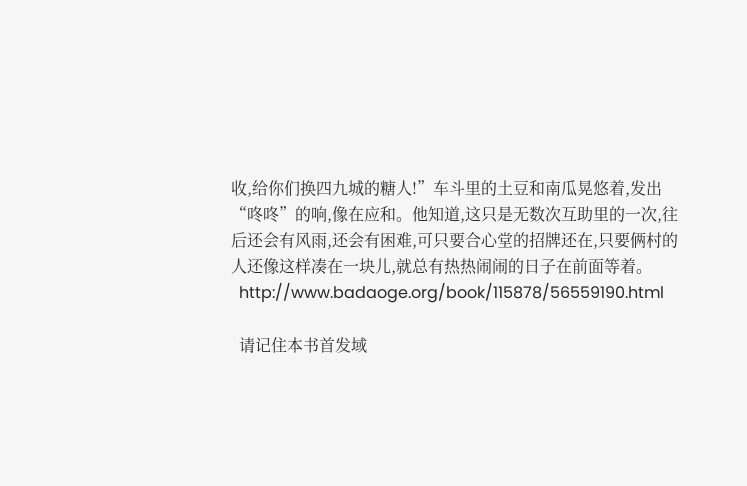收,给你们换四九城的糖人!”车斗里的土豆和南瓜晃悠着,发出“咚咚”的响,像在应和。他知道,这只是无数次互助里的一次,往后还会有风雨,还会有困难,可只要合心堂的招牌还在,只要俩村的人还像这样凑在一块儿,就总有热热闹闹的日子在前面等着。
  http://www.badaoge.org/book/115878/56559190.html

  请记住本书首发域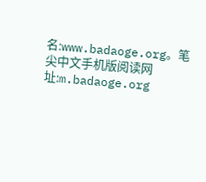名:www.badaoge.org。笔尖中文手机版阅读网址:m.badaoge.org